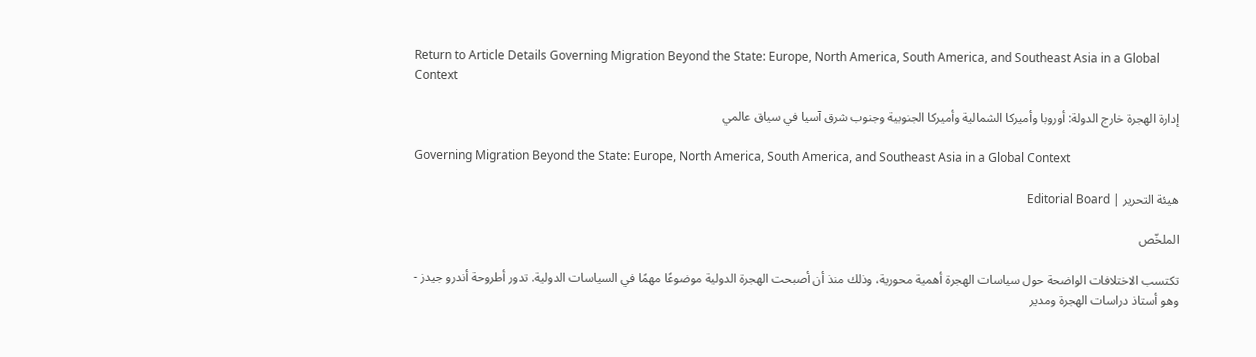Return to Article Details Governing Migration Beyond the State: Europe, North America, South America, and Southeast Asia in a Global Context

إدارة الهجرة خارج الدولة: أوروبا وأميركا الشمالية وأميركا الجنوبية وجنوب شرق آسيا في سياق عالمي

Governing Migration Beyond the State: Europe, North America, South America, and Southeast Asia in a Global Context

هيئة التحرير | Editorial Board

الملخّص

تكتسب الاختلافات الواضحة حول سياسات الهجرة أهمية محورية، وذلك منذ أن أصبحت الهجرة الدولية موضوعًا مهمًا في السياسات الدولية. تدور أطروحة أندرو جيدز - وهو أستاذ دراسات الهجرة ومدير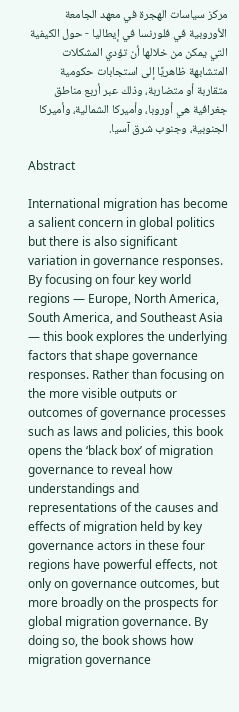مركز سياسات الهجرة في معهد الجامعة الأوروبية في فلورنسا في إيطاليا - حول الكيفية التي يمكن من خلالها أن تؤدي المشكلات المتشابهة ظاهريًا إلى استجابات حكومية متقاربة أو متضاربة، وذلك عبر أربع مناطق جغرافية هي أوروبا، وأميركا الشمالية، وأميركا الجنوبية، وجنوب شرق آسيا.

Abstract

International migration has become a salient concern in global politics but there is also significant variation in governance responses. By focusing on four key world regions — Europe, North America, South America, and Southeast Asia — this book explores the underlying factors that shape governance responses. Rather than focusing on the more visible outputs or outcomes of governance processes such as laws and policies, this book opens the ‘black box’ of migration governance to reveal how understandings and representations of the causes and effects of migration held by key governance actors in these four regions have powerful effects, not only on governance outcomes, but more broadly on the prospects for global migration governance. By doing so, the book shows how migration governance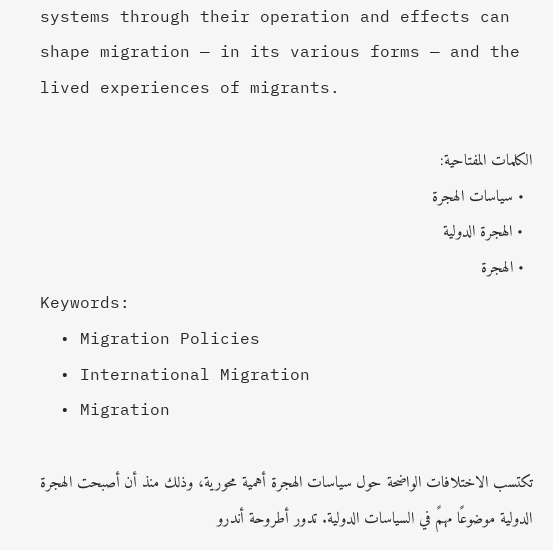systems through their operation and effects can shape migration — in its various forms — and the lived experiences of migrants.

الكلمات المفتاحية:
  • سياسات الهجرة
  • الهجرة الدولية
  • الهجرة
Keywords:
  • Migration Policies
  • International Migration
  • Migration

تكتسب الاختلافات الواضحة حول سياسات الهجرة أهمية محورية، وذلك منذ أن أصبحت الهجرة الدولية موضوعًا مهمً في السياسات الدولية. تدور أطروحة أندرو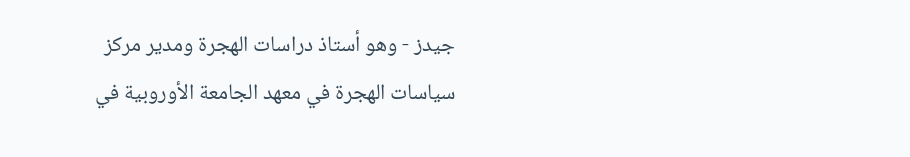جيدز - وهو أستاذ دراسات الهجرة ومدير مركز سياسات الهجرة في معهد الجامعة الأوروبية في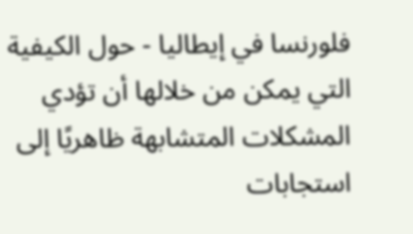فلورنسا في إيطاليا - حول الكيفية التي يمكن من خلالها أن تؤدي المشكلات المتشابهة ظاهريًا إلى استجابات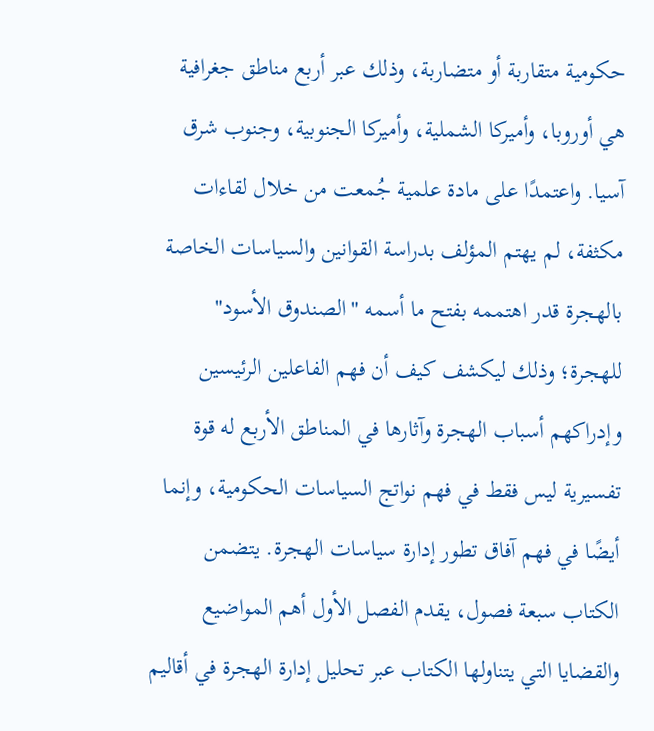حكومية متقاربة أو متضاربة، وذلك عبر أربع مناطق جغرافية هي أوروبا، وأميركا الشملية، وأميركا الجنوبية، وجنوب شرق آسيا. واعتمدًا على مادة علمية جُمعت من خلال لقاءات مكثفة، لم يهتم المؤلف بدراسة القوانين والسياسات الخاصة بالهجرة قدر اهتممه بفتح ما أسمه "الصندوق الأسود" للهجرة؛ وذلك ليكشف كيف أن فهم الفاعلين الرئيسين وإدراكهم أسباب الهجرة وآثارها في المناطق الأربع له قوة تفسيرية ليس فقط في فهم نواتج السياسات الحكومية، وإنما أيضًا في فهم آفاق تطور إدارة سياسات الهجرة. يتضمن الكتاب سبعة فصول، يقدم الفصل الأول أهم المواضيع والقضايا التي يتناولها الكتاب عبر تحليل إدارة الهجرة في أقاليم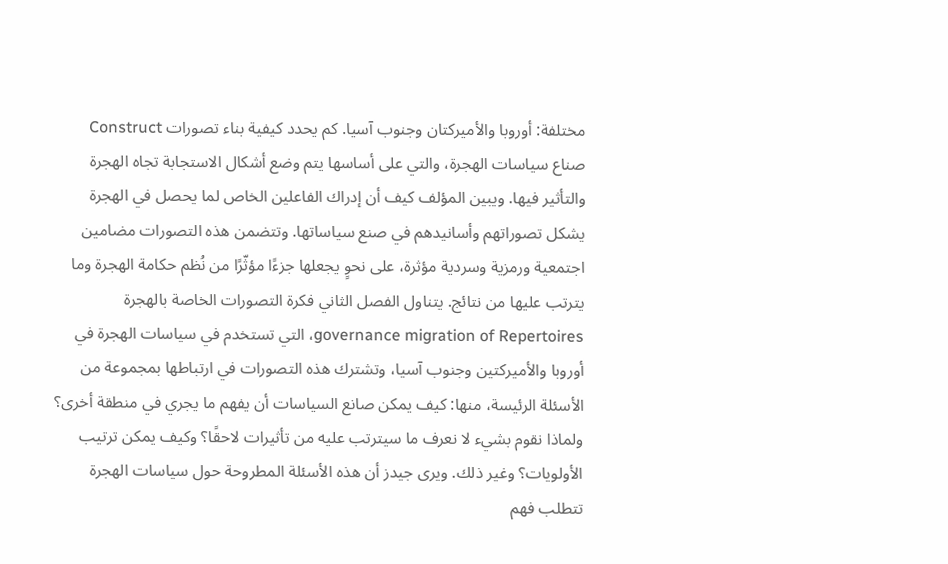مختلفة: أوروبا والأميركتان وجنوب آسيا. كم يحدد كيفية بناء تصورات Construct صناع سياسات الهجرة، والتي على أساسها يتم وضع أشكال الاستجابة تجاه الهجرة والتأثير فيها. ويبين المؤلف كيف أن إدراك الفاعلين الخاص لما يحصل في الهجرة يشكل تصوراتهم وأسانيدهم في صنع سياساتها. وتتضمن هذه التصورات مضامين اجتمعية ورمزية وسردية مؤثرة، على نحوٍ يجعلها جزءًا مؤثّرًا من نُظم حكامة الهجرة وما يترتب عليها من نتائج. يتناول الفصل الثاني فكرة التصورات الخاصة بالهجرة governance migration of Repertoires، التي تستخدم في سياسات الهجرة في أوروبا والأميركتين وجنوب آسيا، وتشترك هذه التصورات في ارتباطها بمجموعة من الأسئلة الرئيسة، منها: كيف يمكن صانع السياسات أن يفهم ما يجري في منطقة أخرى؟ ولماذا نقوم بشيء لا نعرف ما سيترتب عليه من تأثيرات لاحقًا؟ وكيف يمكن ترتيب الأولويات؟ وغير ذلك. ويرى جيدز أن هذه الأسئلة المطروحة حول سياسات الهجرة تتطلب فهم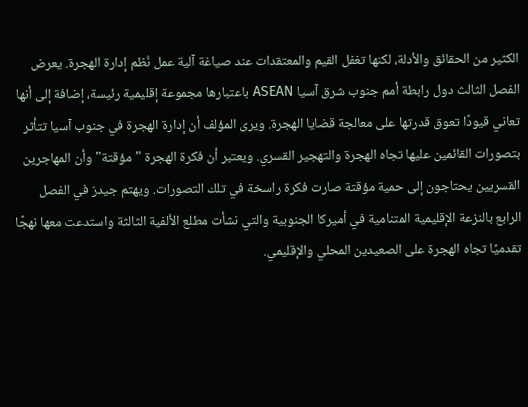الكثير من الحقائق والأدلة، لكنها تغفل القيم والمعتقدات عند صياغة آلية عمل نُظم إدارة الهجرة. يعرض الفصل الثالث دول رابطة أمم جنوب شرق آسيا ASEAN باعتبارها مجموعة إقليمية رئيسة، إضافة إلى أنها تعاني قيودًا تعوق قدرتها على معالجة قضايا الهجرة. ويرى المؤلف أن إدارة الهجرة في جنوب آسيا تتأثر بتصورات القائمين عليها تجاه الهجرة والتهجير القسري. ويعتبر أن فكرة الهجرة "مؤقتة" وأن المهاجرين القسريين يحتاجون إلى حمية مؤقتة صارت فكرة راسخة في تلك التصورات. ويهتم جيدز في الفصل الرابع بالنزعة الإقليمية المتنامية في أميركا الجنوبية والتي نشأت مطلع الألفية الثالثة واستدعت معها نهجًا تقدميًا تجاه الهجرة على الصعيدين المحلي والإقليمي.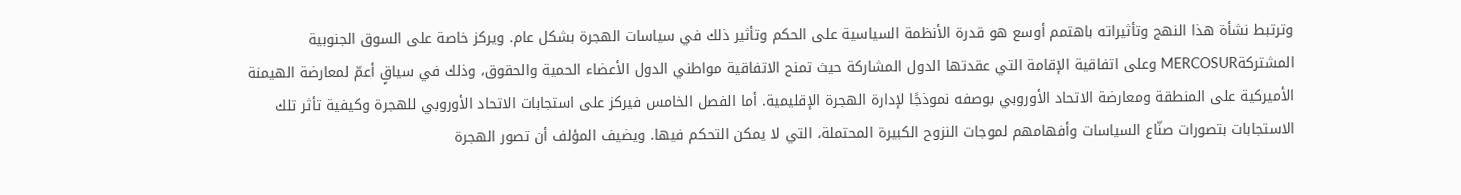وترتبط نشأة هذا النهج وتأثيراته باهتمم أوسع هو قدرة الأنظمة السياسية على الحكم وتأثير ذلك في سياسات الهجرة بشكل عام. ويركز خاصة على السوق الجنوبية المشتركةMERCOSUR وعلى اتفاقية الإقامة التي عقدتها الدول المشاركة حيث تمنح الاتفاقية مواطني الدول الأعضاء الحمية والحقوق، وذلك في سياقٍ أعمّ لمعارضة الهيمنة الأميركية على المنطقة ومعارضة الاتحاد الأوروبي بوصفه نموذجًا لإدارة الهجرة الإقليمية. أما الفصل الخامس فيركز على استجابات الاتحاد الأوروبي للهجرة وكيفية تأثر تلك الاستجابات بتصورات صنّاع السياسات وأفهامهم لموجات النزوح الكبيرة المحتملة، التي لا يمكن التحكم فيها. ويضيف المؤلف أن تصور الهجرة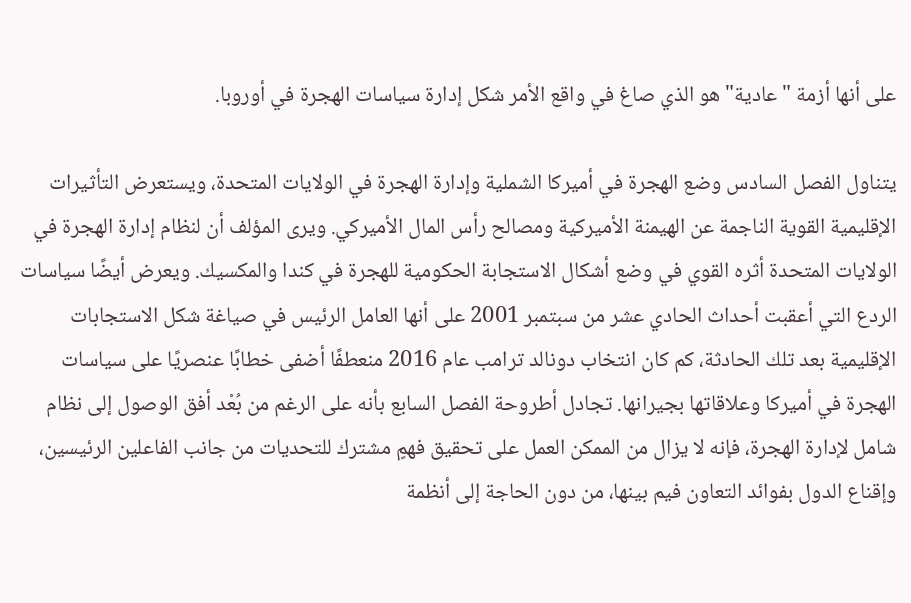على أنها أزمة "عادية" هو الذي صاغ في واقع الأمر شكل إدارة سياسات الهجرة في أوروبا.

يتناول الفصل السادس وضع الهجرة في أميركا الشملية وإدارة الهجرة في الولايات المتحدة، ويستعرض التأثيرات الإقليمية القوية الناجمة عن الهيمنة الأميركية ومصالح رأس المال الأميركي. ويرى المؤلف أن لنظام إدارة الهجرة في الولايات المتحدة أثره القوي في وضع أشكال الاستجابة الحكومية للهجرة في كندا والمكسيك. ويعرض أيضًا سياسات الردع التي أعقبت أحداث الحادي عشر من سبتمبر 2001 على أنها العامل الرئيس في صياغة شكل الاستجابات الإقليمية بعد تلك الحادثة، كم كان انتخاب دونالد ترامب عام 2016 منعطفًا أضفى خطابًا عنصريًا على سياسات الهجرة في أميركا وعلاقاتها بجيرانها. تجادل أطروحة الفصل السابع بأنه على الرغم من بُعْد أفق الوصول إلى نظام شامل لإدارة الهجرة، فإنه لا يزال من الممكن العمل على تحقيق فهمٍ مشترك للتحديات من جانب الفاعلين الرئيسين، وإقناع الدول بفوائد التعاون فيم بينها، من دون الحاجة إلى أنظمة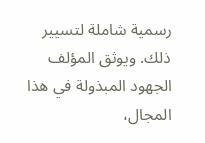رسمية شاملة لتسيير ذلك. ويوثق المؤلف الجهود المبذولة في هذا المجال،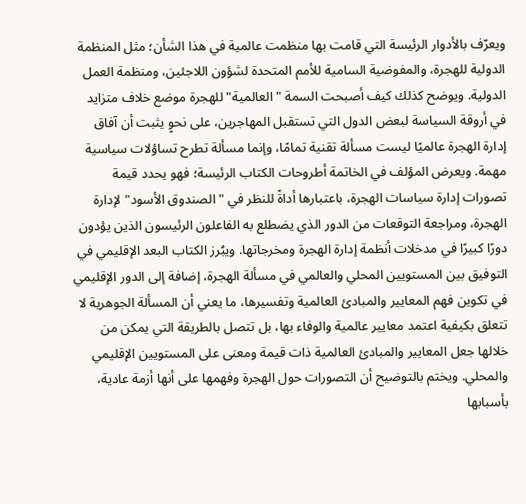ويعرّف بالأدوار الرئيسة التي قامت بها منظمت عالمية في هذا الشأن؛ مثل المنظمة الدولية للهجرة، والمفوضية السامية للأمم المتحدة لشؤون اللاجئين، ومنظمة العمل الدولية. ويوضح كذلك كيف أصبحت السمة "العالمية" للهجرة موضع خلاف متزايد في أروقة السياسة لبعض الدول التي تستقبل المهاجرين، على نحوٍ يثبت أن آفاق إدارة الهجرة عالميًا ليست مسألة تقنية تمامًا، وإنما مسألة تطرح تساؤلات سياسية مهمة. ويعرض المؤلف في الخاتمة أطروحات الكتاب الرئيسة؛ فهو يحدد قيمة تصورات إدارة سياسات الهجرة، باعتبارها أداةً للنظر في "الصندوق الأسود" لإدارة الهجرة، ومراجعة التوقعات من الدور الذي يضطلع به الفاعلون الرئيسون الذين يؤدون دورًا كبيرًا في مدخلات أنظمة إدارة الهجرة ومخرجاتها. ويبُرز الكتاب البعد الإقليمي في التوفيق بين المستويين المحلي والعالمي في مسألة الهجرة، إضافة إلى الدور الإقليمي في تكوين فهم المعايير والمبادئ العالمية وتفسيرها، ما يعني أن المسألة الجوهرية لا تتعلق بكيفية اعتمد معايير عالمية والوفاء بها، بل تتصل بالطريقة التي يمكن من خلالها جعل المعايير والمبادئ العالمية ذات قيمة ومعنى على المستويين الإقليمي والمحلي. ويختم بالتوضيح أن التصورات حول الهجرة وفهمها على أنها أزمة عادية، بأسبابها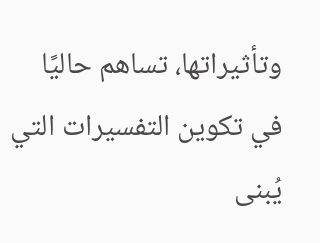وتأثيراتها، تساهم حاليًا في تكوين التفسيرات التي يُبنى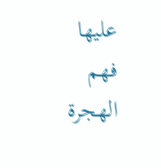عليها فهم الهجرة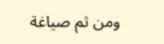ومن ثم صياغة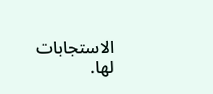الاستجابات لها.